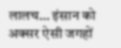लालच… इंसान को अक्सर ऐसी जगहों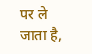पर ले जाता है,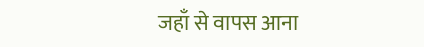जहाँ से वापस आना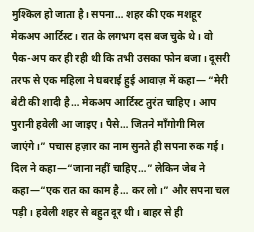मुश्किल हो जाता है। सपना… शहर की एक मशहूर मेकअप आर्टिस्ट। रात के लगभग दस बज चुके थे। वो पैक-अप कर ही रही थी कि तभी उसका फोन बजा। दूसरी तरफ से एक महिला ने घबराई हुई आवाज़ में कहा— “मेरी बेटी की शादी है… मेकअप आर्टिस्ट तुरंत चाहिए। आप पुरानी हवेली आ जाइए। पैसे… जितने माँगोगी मिल जाएंगे।” पचास हज़ार का नाम सुनते ही सपना रुक गई। दिल ने कहा—“जाना नहीं चाहिए…” लेकिन जेब ने कहा—“एक रात का काम है… कर लो।” और सपना चल पड़ी। हवेली शहर से बहुत दूर थी। बाहर से ही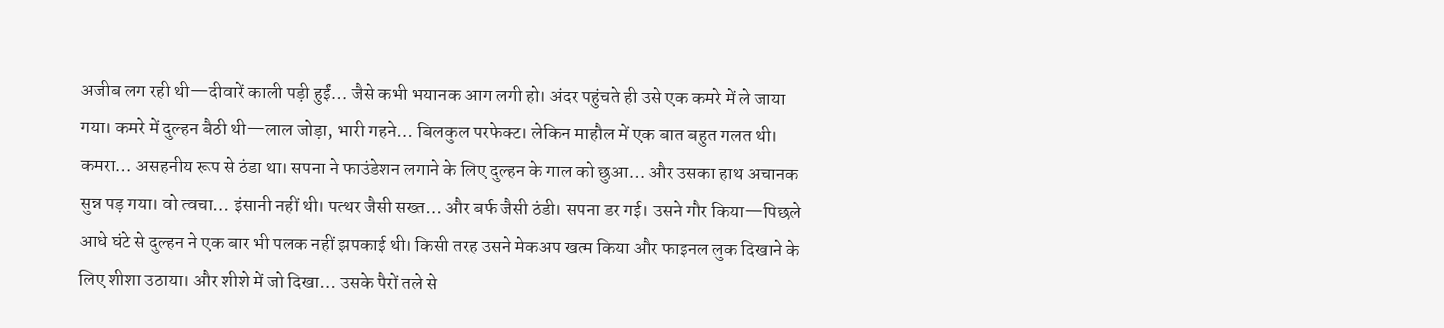अजीब लग रही थी—दीवारें काली पड़ी हुईं… जैसे कभी भयानक आग लगी हो। अंदर पहुंचते ही उसे एक कमरे में ले जाया गया। कमरे में दुल्हन बैठी थी—लाल जोड़ा, भारी गहने… बिलकुल परफेक्ट। लेकिन माहौल में एक बात बहुत गलत थी। कमरा… असहनीय रूप से ठंडा था। सपना ने फाउंडेशन लगाने के लिए दुल्हन के गाल को छुआ… और उसका हाथ अचानक सुन्न पड़ गया। वो त्वचा… इंसानी नहीं थी। पत्थर जैसी सख्त… और बर्फ जैसी ठंडी। सपना डर गई। उसने गौर किया—पिछले आधे घंटे से दुल्हन ने एक बार भी पलक नहीं झपकाई थी। किसी तरह उसने मेकअप खत्म किया और फाइनल लुक दिखाने के लिए शीशा उठाया। और शीशे में जो दिखा… उसके पैरों तले से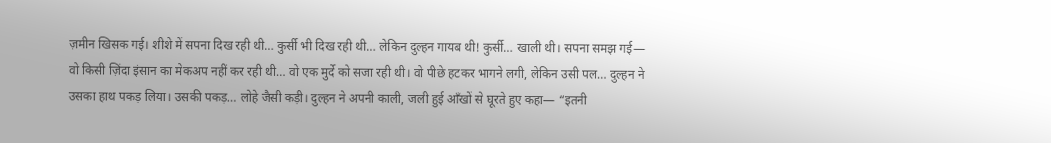ज़मीन खिसक गई। शीशे में सपना दिख रही थी… कुर्सी भी दिख रही थी… लेकिन दुल्हन गायब थी! कुर्सी… खाली थी। सपना समझ गई— वो किसी ज़िंदा इंसान का मेकअप नहीं कर रही थी… वो एक मुर्दे को सजा रही थी। वो पीछे हटकर भागने लगी, लेकिन उसी पल… दुल्हन ने उसका हाथ पकड़ लिया। उसकी पकड़… लोहे जैसी कड़ी। दुल्हन ने अपनी काली, जली हुई आँखों से घूरते हुए कहा— “इतनी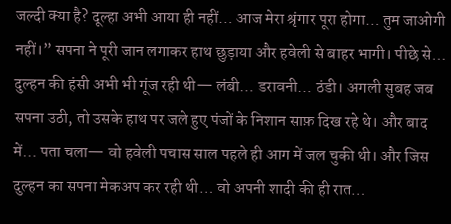जल्दी क्या है? दूल्हा अभी आया ही नहीं… आज मेरा श्रृंगार पूरा होगा… तुम जाओगी नहीं।” सपना ने पूरी जान लगाकर हाथ छुड़ाया और हवेली से बाहर भागी। पीछे से… दुल्हन की हंसी अभी भी गूंज रही थी— लंबी… डरावनी… ठंडी। अगली सुबह जब सपना उठी, तो उसके हाथ पर जले हुए पंजों के निशान साफ़ दिख रहे थे। और बाद में… पता चला— वो हवेली पचास साल पहले ही आग में जल चुकी थी। और जिस दुल्हन का सपना मेकअप कर रही थी… वो अपनी शादी की ही रात…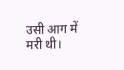उसी आग में मरी थी।